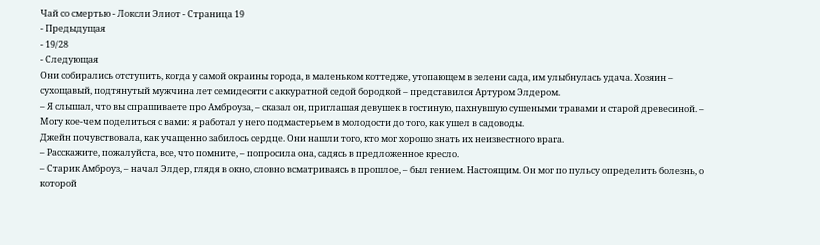Чай со смертью - Локсли Элиот - Страница 19
- Предыдущая
- 19/28
- Следующая
Они собирались отступить, когда у самой окраины города, в маленьком коттедже, утопающем в зелени сада, им улыбнулась удача. Хозяин – сухощавый, подтянутый мужчина лет семидесяти с аккуратной седой бородкой – представился Артуром Элдером.
– Я слышал, что вы спрашиваете про Амброуза, – сказал он, приглашая девушек в гостиную, пахнувшую сушеными травами и старой древесиной. – Могу кое-чем поделиться с вами: я работал у него подмастерьем в молодости до того, как ушел в садоводы.
Джейн почувствовала, как учащенно забилось сердце. Они нашли того, кто мог хорошо знать их неизвестного врага.
– Расскажите, пожалуйста, все, что помните, – попросила она, садясь в предложенное кресло.
– Старик Амброуз, – начал Элдер, глядя в окно, словно всматриваясь в прошлое, – был гением. Настоящим. Он мог по пульсу определить болезнь, о которой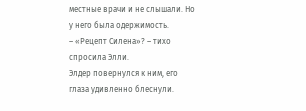местные врачи и не слышали. Но у него была одержимость.
– «Рецепт Силена»? – тихо спросила Элли.
Элдер повернулся к ним, его глаза удивленно блеснули.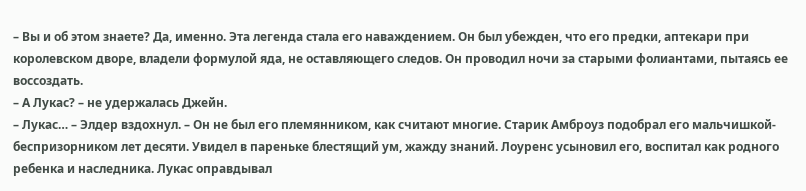– Вы и об этом знаете? Да, именно. Эта легенда стала его наваждением. Он был убежден, что его предки, аптекари при королевском дворе, владели формулой яда, не оставляющего следов. Он проводил ночи за старыми фолиантами, пытаясь ее воссоздать.
– А Лукас? – не удержалась Джейн.
– Лукас… – Элдер вздохнул. – Он не был его племянником, как считают многие. Старик Амброуз подобрал его мальчишкой-беспризорником лет десяти. Увидел в пареньке блестящий ум, жажду знаний. Лоуренс усыновил его, воспитал как родного ребенка и наследника. Лукас оправдывал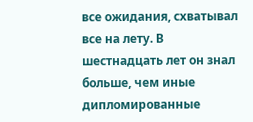все ожидания, схватывал все на лету. В шестнадцать лет он знал больше, чем иные дипломированные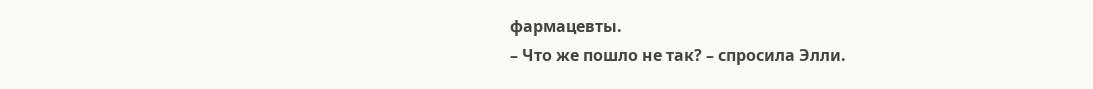фармацевты.
– Что же пошло не так? – спросила Элли.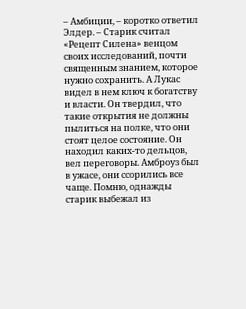– Амбиции, – коротко ответил Элдер. – Старик считал «Рецепт Силена» венцом своих исследований, почти священным знанием, которое нужно сохранить. А Лукас видел в нем ключ к богатству и власти. Он твердил, что такие открытия не должны пылиться на полке, что они стоят целое состояние. Он находил каких-то дельцов, вел переговоры. Амброуз был в ужасе, они ссорились все чаще. Помню, однажды старик выбежал из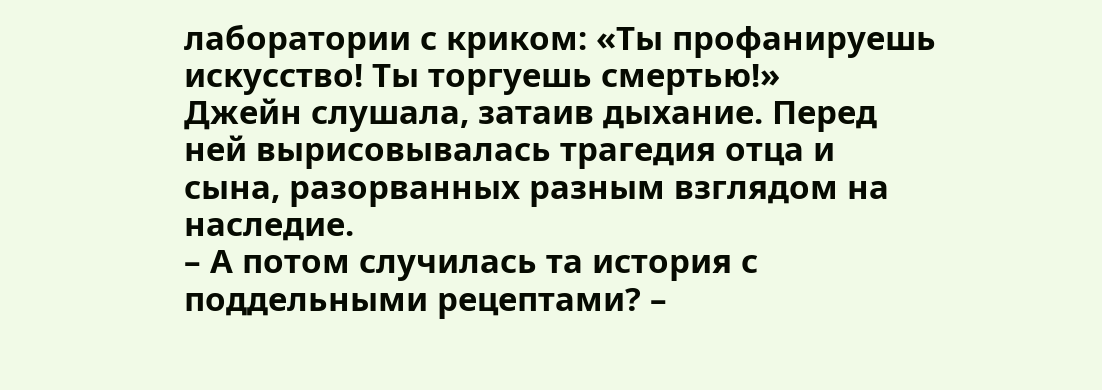лаборатории с криком: «Ты профанируешь искусство! Ты торгуешь смертью!»
Джейн слушала, затаив дыхание. Перед ней вырисовывалась трагедия отца и сына, разорванных разным взглядом на наследие.
– А потом случилась та история с поддельными рецептами? –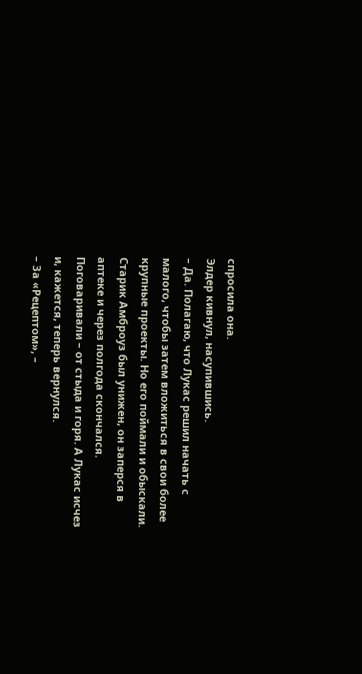спросила она.
Элдер кивнул, насупившись.
– Да. Полагаю, что Лукас решил начать с малого, чтобы затем вложиться в свои более крупные проекты. Но его поймали и обыскали. Старик Амброуз был унижен, он заперся в аптеке и через полгода скончался. Поговаривали – от стыда и горя. А Лукас исчез и, кажется, теперь вернулся.
– За «Рецептом», –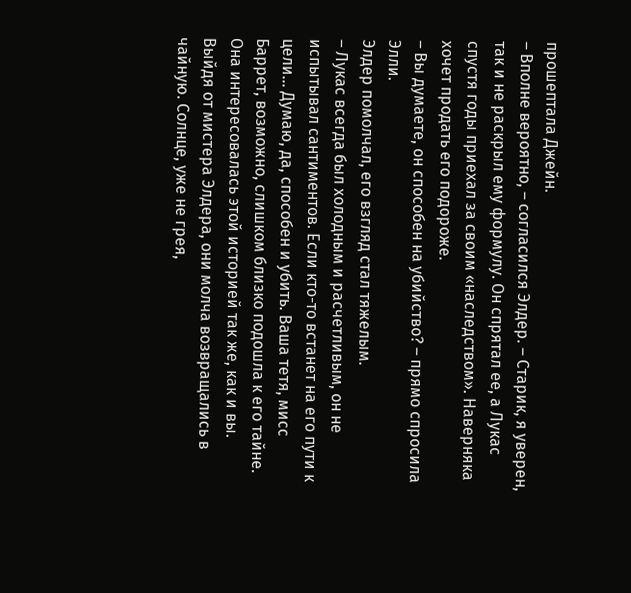прошептала Джейн.
– Вполне вероятно, – согласился Элдер. – Старик, я уверен, так и не раскрыл ему формулу. Он спрятал ее, а Лукас спустя годы приехал за своим «наследством». Наверняка хочет продать его подороже.
– Вы думаете, он способен на убийство? – прямо спросила Элли.
Элдер помолчал, его взгляд стал тяжелым.
– Лукас всегда был холодным и расчетливым, он не испытывал сантиментов. Если кто-то встанет на его пути к цели… Думаю, да, способен и убить. Ваша тетя, мисс Баррет, возможно, слишком близко подошла к его тайне. Она интересовалась этой историей так же, как и вы.
Выйдя от мистера Элдера, они молча возвращались в чайную. Солнце, уже не грея,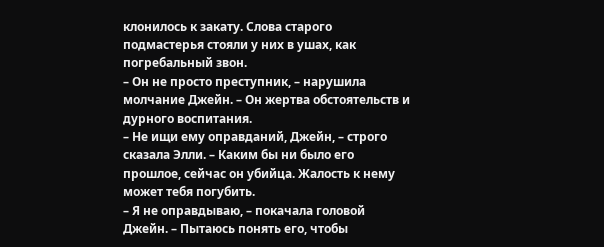клонилось к закату. Слова старого подмастерья стояли у них в ушах, как погребальный звон.
– Он не просто преступник, – нарушила молчание Джейн. – Он жертва обстоятельств и дурного воспитания.
– Не ищи ему оправданий, Джейн, – строго сказала Элли. – Каким бы ни было его прошлое, сейчас он убийца. Жалость к нему может тебя погубить.
– Я не оправдываю, – покачала головой Джейн. – Пытаюсь понять его, чтобы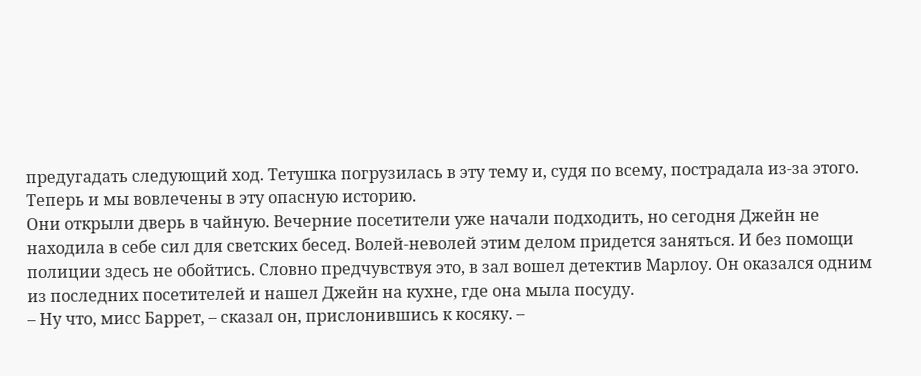предугадать следующий ход. Тетушка погрузилась в эту тему и, судя по всему, пострадала из-за этого. Теперь и мы вовлечены в эту опасную историю.
Они открыли дверь в чайную. Вечерние посетители уже начали подходить, но сегодня Джейн не находила в себе сил для светских бесед. Волей-неволей этим делом придется заняться. И без помощи полиции здесь не обойтись. Словно предчувствуя это, в зал вошел детектив Марлоу. Он оказался одним из последних посетителей и нашел Джейн на кухне, где она мыла посуду.
– Ну что, мисс Баррет, – сказал он, прислонившись к косяку. –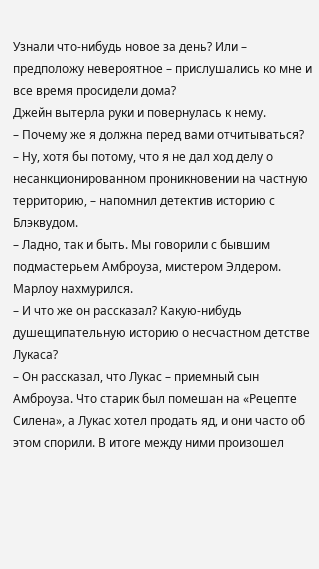Узнали что-нибудь новое за день? Или – предположу невероятное – прислушались ко мне и все время просидели дома?
Джейн вытерла руки и повернулась к нему.
– Почему же я должна перед вами отчитываться?
– Ну, хотя бы потому, что я не дал ход делу о несанкционированном проникновении на частную территорию, – напомнил детектив историю с Блэквудом.
– Ладно, так и быть. Мы говорили с бывшим подмастерьем Амброуза, мистером Элдером.
Марлоу нахмурился.
– И что же он рассказал? Какую-нибудь душещипательную историю о несчастном детстве Лукаса?
– Он рассказал, что Лукас – приемный сын Амброуза. Что старик был помешан на «Рецепте Силена», а Лукас хотел продать яд, и они часто об этом спорили. В итоге между ними произошел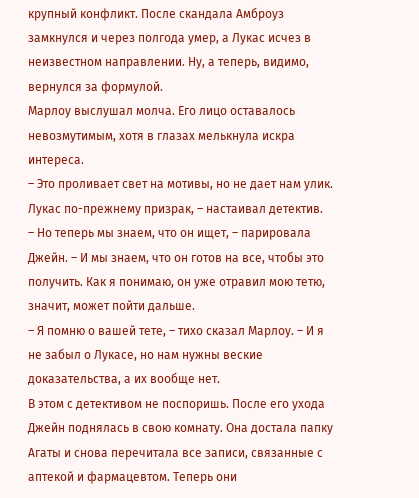крупный конфликт. После скандала Амброуз замкнулся и через полгода умер, а Лукас исчез в неизвестном направлении. Ну, а теперь, видимо, вернулся за формулой.
Марлоу выслушал молча. Его лицо оставалось невозмутимым, хотя в глазах мелькнула искра интереса.
– Это проливает свет на мотивы, но не дает нам улик. Лукас по-прежнему призрак, – настаивал детектив.
– Но теперь мы знаем, что он ищет, – парировала Джейн. – И мы знаем, что он готов на все, чтобы это получить. Как я понимаю, он уже отравил мою тетю, значит, может пойти дальше.
– Я помню о вашей тете, – тихо сказал Марлоу. – И я не забыл о Лукасе, но нам нужны веские доказательства, а их вообще нет.
В этом с детективом не поспоришь. После его ухода Джейн поднялась в свою комнату. Она достала папку Агаты и снова перечитала все записи, связанные с аптекой и фармацевтом. Теперь они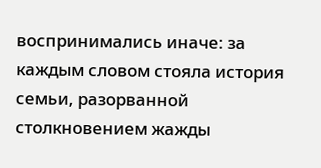воспринимались иначе: за каждым словом стояла история семьи, разорванной столкновением жажды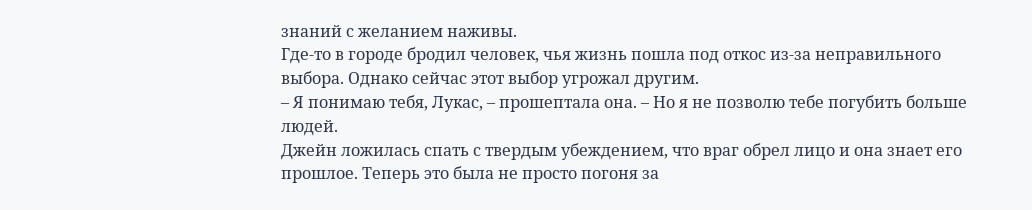знаний с желанием наживы.
Где-то в городе бродил человек, чья жизнь пошла под откос из-за неправильного выбора. Однако сейчас этот выбор угрожал другим.
– Я понимаю тебя, Лукас, – прошептала она. – Но я не позволю тебе погубить больше людей.
Джейн ложилась спать с твердым убеждением, что враг обрел лицо и она знает его прошлое. Теперь это была не просто погоня за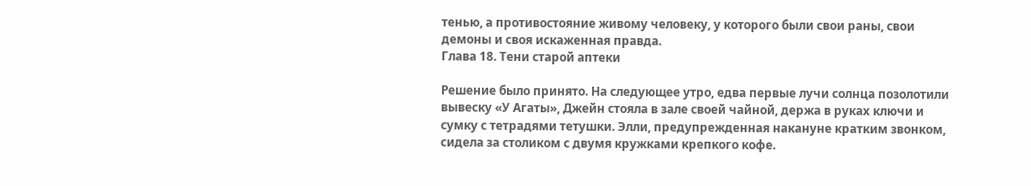тенью, а противостояние живому человеку, у которого были свои раны, свои демоны и своя искаженная правда.
Глава 18. Тени старой аптеки

Решение было принято. На следующее утро, едва первые лучи солнца позолотили вывеску «У Агаты», Джейн стояла в зале своей чайной, держа в руках ключи и сумку с тетрадями тетушки. Элли, предупрежденная накануне кратким звонком, сидела за столиком с двумя кружками крепкого кофе.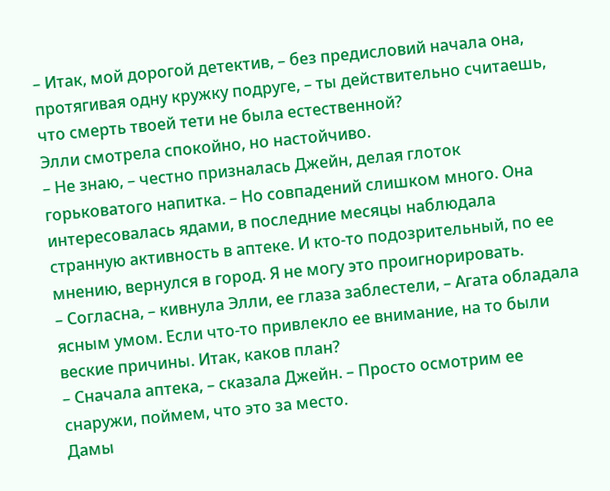– Итак, мой дорогой детектив, – без предисловий начала она, протягивая одну кружку подруге, – ты действительно считаешь, что смерть твоей тети не была естественной?
Элли смотрела спокойно, но настойчиво.
– Не знаю, – честно призналась Джейн, делая глоток горьковатого напитка. – Но совпадений слишком много. Она интересовалась ядами, в последние месяцы наблюдала странную активность в аптеке. И кто-то подозрительный, по ее мнению, вернулся в город. Я не могу это проигнорировать.
– Согласна, – кивнула Элли, ее глаза заблестели, – Агата обладала ясным умом. Если что-то привлекло ее внимание, на то были веские причины. Итак, каков план?
– Сначала аптека, – сказала Джейн. – Просто осмотрим ее снаружи, поймем, что это за место.
Дамы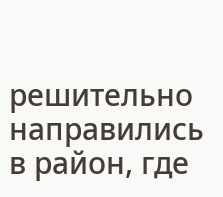решительно направились в район, где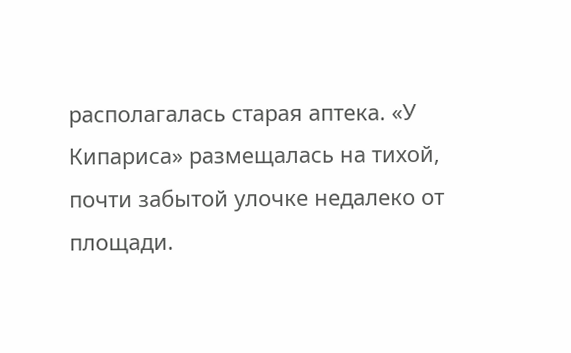располагалась старая аптека. «У Кипариса» размещалась на тихой, почти забытой улочке недалеко от площади.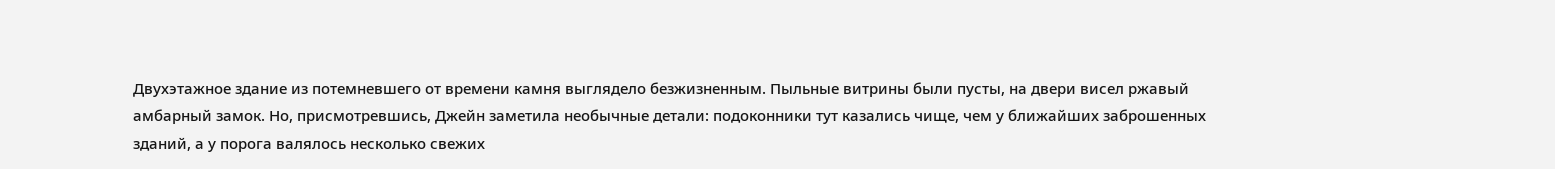Двухэтажное здание из потемневшего от времени камня выглядело безжизненным. Пыльные витрины были пусты, на двери висел ржавый амбарный замок. Но, присмотревшись, Джейн заметила необычные детали: подоконники тут казались чище, чем у ближайших заброшенных зданий, а у порога валялось несколько свежих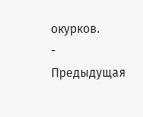окурков.
- Предыдущая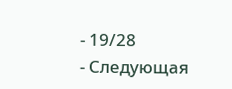- 19/28
- Следующая